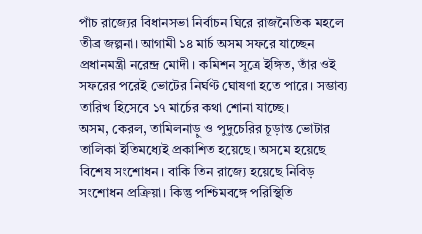পাঁচ রাজ্যের বিধানসভা নির্বাচন ঘিরে রাজনৈতিক মহলে তীব্র জল্পনা। আগামী ১৪ মার্চ অসম সফরে যাচ্ছেন প্রধানমন্ত্রী নরেন্দ্র মোদী। কমিশন সূত্রে ইঙ্গিত, তাঁর ওই সফরের পরেই ভোটের নির্ঘণ্ট ঘোষণা হতে পারে। সম্ভাব্য তারিখ হিসেবে ১৭ মার্চের কথা শোনা যাচ্ছে।
অসম, কেরল, তামিলনাড়ু ও পুদুচেরির চূড়ান্ত ভোটার তালিকা ইতিমধ্যেই প্রকাশিত হয়েছে। অসমে হয়েছে বিশেষ সংশোধন। বাকি তিন রাজ্যে হয়েছে নিবিড় সংশোধন প্রক্রিয়া। কিন্তু পশ্চিমবঙ্গে পরিস্থিতি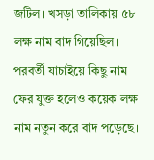জটিল। খসড়া তালিকায় ৫৮ লক্ষ নাম বাদ গিয়েছিল। পরবর্তী যাচাইয়ে কিছু নাম ফের যুক্ত হলেও কয়েক লক্ষ নাম নতুন করে বাদ পড়েছে।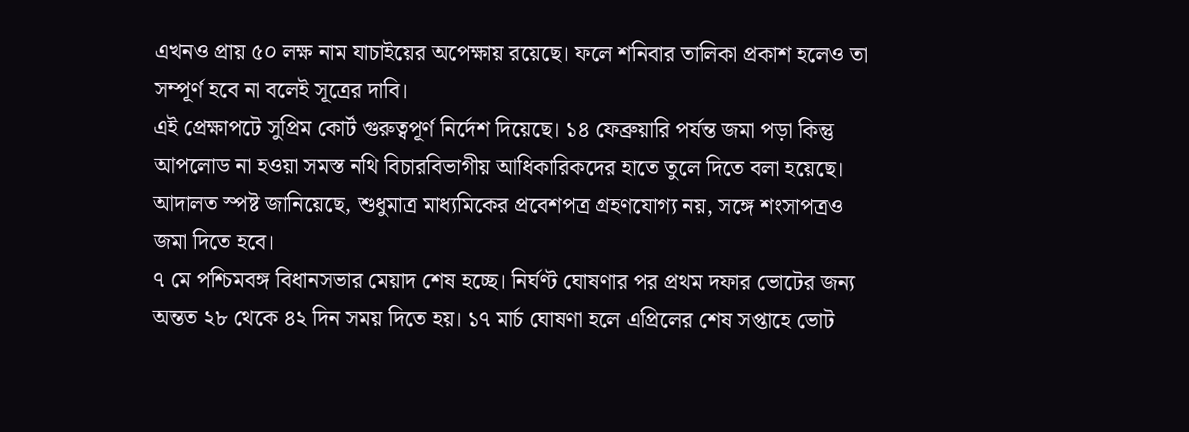এখনও প্রায় ৫০ লক্ষ নাম যাচাইয়ের অপেক্ষায় রয়েছে। ফলে শনিবার তালিকা প্রকাশ হলেও তা সম্পূর্ণ হবে না বলেই সূত্রের দাবি।
এই প্রেক্ষাপটে সুপ্রিম কোর্ট গুরুত্বপূর্ণ নির্দেশ দিয়েছে। ১৪ ফেব্রুয়ারি পর্যন্ত জমা পড়া কিন্তু আপলোড না হওয়া সমস্ত নথি বিচারবিভাগীয় আধিকারিকদের হাতে তুলে দিতে বলা হয়েছে। আদালত স্পষ্ট জানিয়েছে, শুধুমাত্র মাধ্যমিকের প্রবেশপত্র গ্রহণযোগ্য নয়, সঙ্গে শংসাপত্রও জমা দিতে হবে।
৭ মে পশ্চিমবঙ্গ বিধানসভার মেয়াদ শেষ হচ্ছে। নির্ঘণ্ট ঘোষণার পর প্রথম দফার ভোটের জন্য অন্তত ২৮ থেকে ৪২ দিন সময় দিতে হয়। ১৭ মার্চ ঘোষণা হলে এপ্রিলের শেষ সপ্তাহে ভোট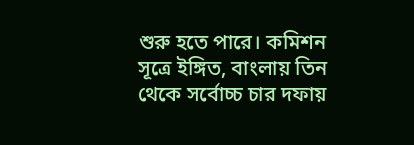শুরু হতে পারে। কমিশন সূত্রে ইঙ্গিত, বাংলায় তিন থেকে সর্বোচ্চ চার দফায়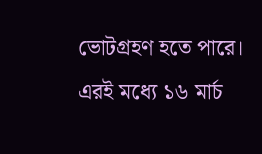ভোটগ্রহণ হতে পারে।
এরই মধ্যে ১৬ মার্চ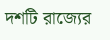দশটি রাজ্যের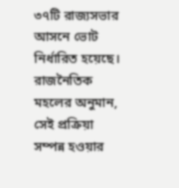৩৭টি রাজ্যসভার আসনে ভোট নির্ধারিত হয়েছে। রাজনৈতিক মহলের অনুমান, সেই প্রক্রিয়া সম্পন্ন হওয়ার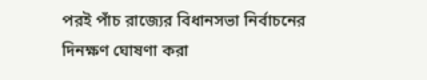পরই পাঁচ রাজ্যের বিধানসভা নির্বাচনের দিনক্ষণ ঘোষণা করা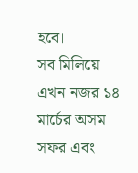হবে।
সব মিলিয়ে এখন নজর ১৪ মার্চের অসম সফর এবং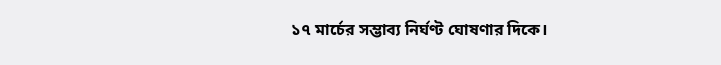১৭ মার্চের সম্ভাব্য নির্ঘণ্ট ঘোষণার দিকে।